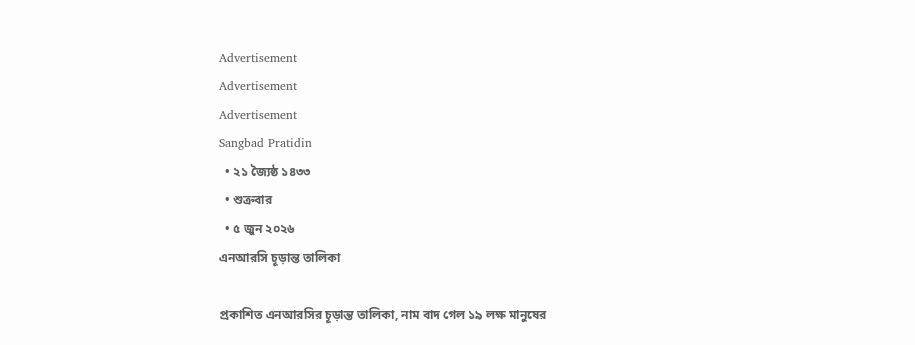Advertisement
Advertisement
Advertisement
Sangbad Pratidin
  • ২১ জ্যৈষ্ঠ ১৪৩৩
  • শুক্রবার
  • ৫ জুন ২০২৬
এনআরসি চূড়ান্ত তালিকা

প্রকাশিত এনআরসির চূড়ান্ত তালিকা, নাম বাদ গেল ১৯ লক্ষ মানুষের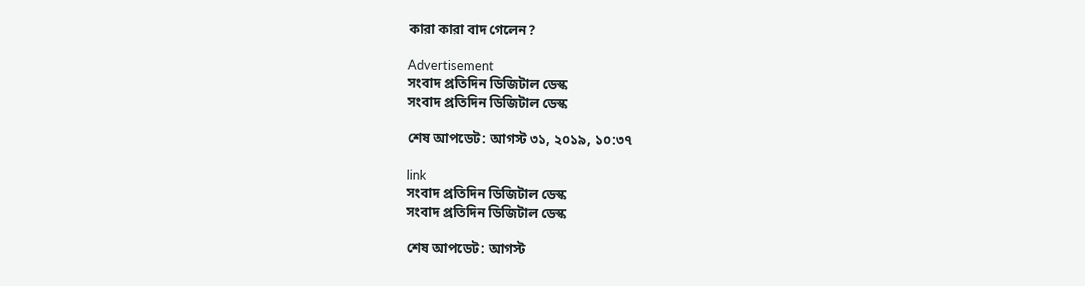কারা কারা বাদ গেলেন?

Advertisement
সংবাদ প্রতিদিন ডিজিটাল ডেস্ক
সংবাদ প্রতিদিন ডিজিটাল ডেস্ক

শেষ আপডেট: আগস্ট ৩১, ২০১৯, ১০:৩৭

link
সংবাদ প্রতিদিন ডিজিটাল ডেস্ক
সংবাদ প্রতিদিন ডিজিটাল ডেস্ক

শেষ আপডেট: আগস্ট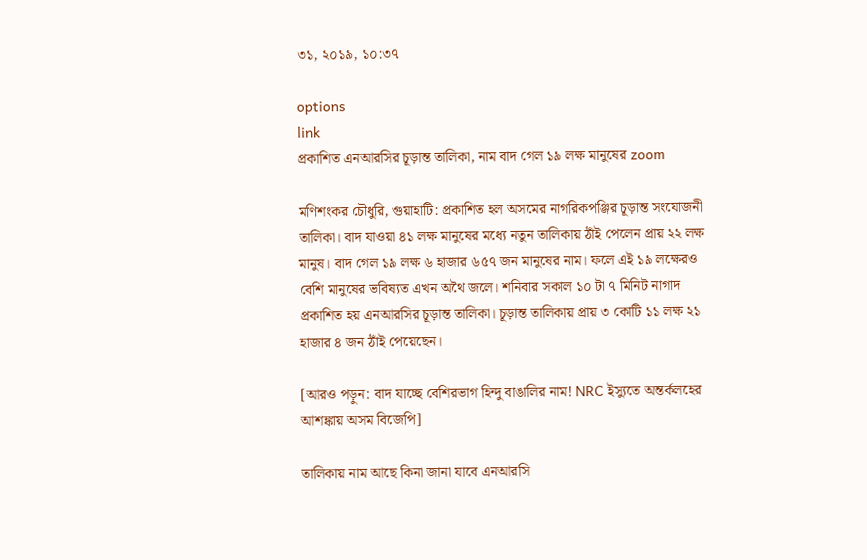৩১, ২০১৯, ১০:৩৭

options
link
প্রকাশিত এনআরসির চূড়ান্ত তালিকা, নাম বাদ গেল ১৯ লক্ষ মানুষের zoom

মণিশংকর চৌধুরি, গুয়াহাটি: প্রকাশিত হল অসমের নাগরিকপঞ্জির চূড়ান্ত সংযোজনী তালিকা। বাদ যাওয়া ৪১ লক্ষ মানুষের মধ্যে নতুন তালিকায় ঠাঁই পেলেন প্রায় ২২ লক্ষ মানুষ। বাদ গেল ১৯ লক্ষ ৬ হাজার ৬৫৭ জন মানুষের নাম। ফলে এই ১৯ লক্ষেরও বেশি মানুষের ভবিষ্যত এখন অথৈ জলে। শনিবার সকাল ১০ টা ৭ মিনিট নাগাদ প্রকাশিত হয় এনআরসির চূড়ান্ত তালিকা। চূড়ান্ত তালিকায় প্রায় ৩ কোটি ১১ লক্ষ ২১ হাজার ৪ জন ঠাঁই পেয়েছেন।

[আরও পড়ুন: বাদ যাচ্ছে বেশিরভাগ হিন্দু বাঙালির নাম! NRC ইস্যুতে অন্তর্কলহের আশঙ্কায় অসম বিজেপি]

তালিকায় নাম আছে কিনা জানা যাবে এনআরসি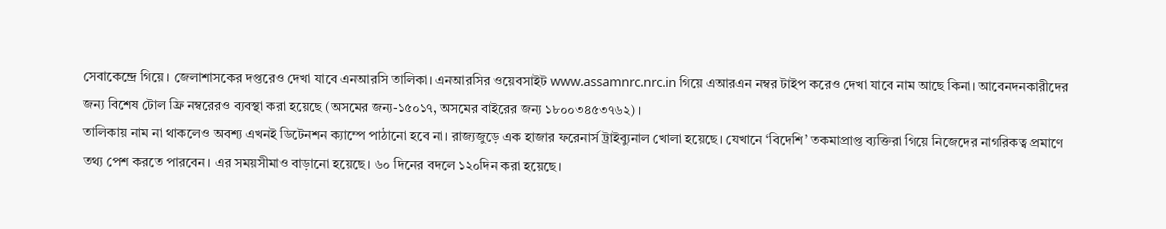সেবাকেন্দ্রে গিয়ে। জেলাশাসকের দপ্তরেও দেখা যাবে এনআরসি তালিকা। এনআরসির ওয়েবসাইট www.assamnrc.nrc.in গিয়ে এআরএন নম্বর টাইপ করেও দেখা যাবে নাম আছে কিনা। আবেনদনকারীদের জন্য বিশেষ টোল ফ্রি নম্বরেরও ব্যবস্থা করা হয়েছে (অসমের জন্য-১৫০১৭, অসমের বাইরের জন্য ১৮০০৩৪৫৩৭৬২) ।
তালিকায় নাম না থাকলেও অবশ্য এখনই ডিটেনশন ক্যাম্পে পাঠানো হবে না। রাজ্যজুড়ে এক হাজার ফরেনার্স ট্রাইব্যুনাল খোলা হয়েছে। যেখানে ‘বিদেশি’ তকমাপ্রাপ্ত ব্যক্তিরা গিয়ে নিজেদের নাগরিকত্ব প্রমাণে তথ্য পেশ করতে পারবেন। এর সময়সীমাও বাড়ানো হয়েছে। ৬০ দিনের বদলে ১২০দিন করা হয়েছে।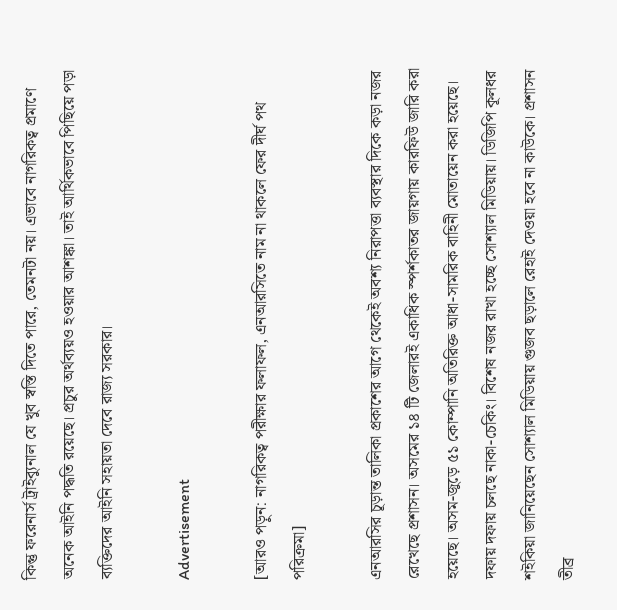কিন্তু ফরেনার্স ট্রাইব্যুনাল যে খুব স্বস্তি দিতে পারে, তেমনটা নয়। এভাবে নাগরিকত্ব প্রমাণে অনেক আইনি পদ্ধতি রয়েছে। প্রচুর অর্থব্যয়ও হওয়ার আশঙ্কা। তাই আর্থিকভাবে পিছিয়ে পড়া ব্যক্তিদের আইনি সহায়তা দেবে রাজ্য সরকার।

Advertisement

[আরও পড়ুন: নাগরিকত্ব পরীক্ষার ফলাফল, এনআরসিতে নাম না থাকলে ফের দীর্ঘ পথ পরিক্রমা]

এনআরসির চূড়ান্ত তালিকা প্রকাশের আগে থেকেই অবশ্য নিরাপত্তা ব্যবস্থার দিকে কড়া নজর রেখেছে প্রশাসন। অসমের ১৪ টি জেলারই একাধিক স্পর্শকাতর জায়গায় কারফিউ জারি করা হয়েছে। অসম-জুড়ে ৫১ কোম্পানি অতিরিক্ত আধা-সামরিক বাহিনী মোতায়েন করা হয়েছে। দফায় দফায় চলছে নাকা-চেকিং। বিশেষ নজর রাখা হচ্ছে সোশ্যাল মিডিয়ায়। ডিজিপি কূলধর শইকিয়া জানিয়েছেন সোশ্যাল মিডিয়ায় গুজব ছড়ালে রেহাই দেওয়া হবে না কাউকে। প্রশাসন তীব্র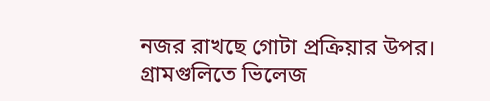নজর রাখছে গোটা প্রক্রিয়ার উপর। গ্রামগুলিতে ভিলেজ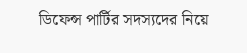ডিফেন্স পার্টির সদস্যদের নিয়ে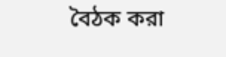বৈঠক করা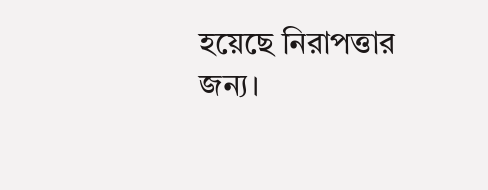হয়েছে নিরাপত্তার জন্য।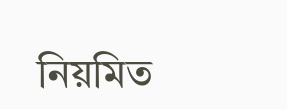নিয়মিত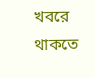খবরে থাকতে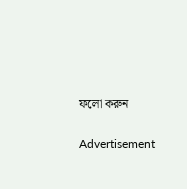ফলো করুন

Advertisement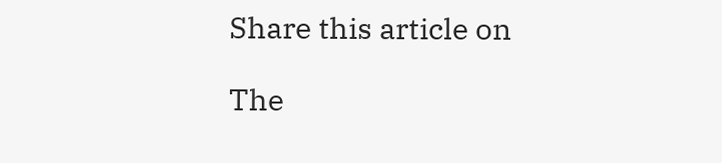Share this article on

The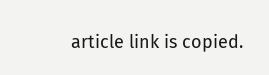article link is copied.